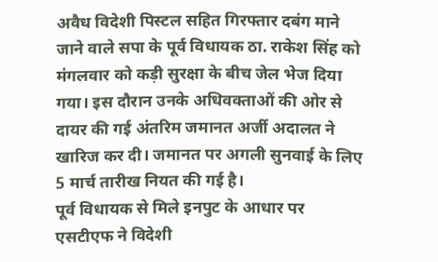अवैध विदेशी पिस्टल सहित गिरफ्तार दबंग माने जाने वाले सपा के पूर्व विधायक ठा. राकेश सिंह को मंगलवार को कड़ी सुरक्षा के बीच जेल भेज दिया गया। इस दौरान उनके अधिवक्ताओं की ओर से दायर की गई अंतरिम जमानत अर्जी अदालत ने खारिज कर दी। जमानत पर अगली सुनवाई के लिए 5 मार्च तारीख नियत की गई है।
पूर्व विधायक से मिले इनपुट के आधार पर एसटीएफ ने विदेशी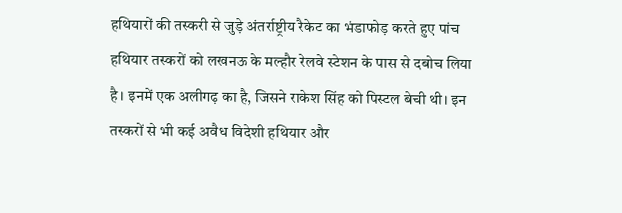हथियारों की तस्करी से जुड़े अंतर्राष्ट्रीय रैकेट का भंडाफोड़ करते हुए पांच हथियार तस्करों को लखनऊ के मल्हौर रेलवे स्टेशन के पास से दबोच लिया है। इनमें एक अलीगढ़ का है, जिसने राकेश सिंह को पिस्टल बेची थी। इन तस्करों से भी कई अवैध विदेशी हथियार और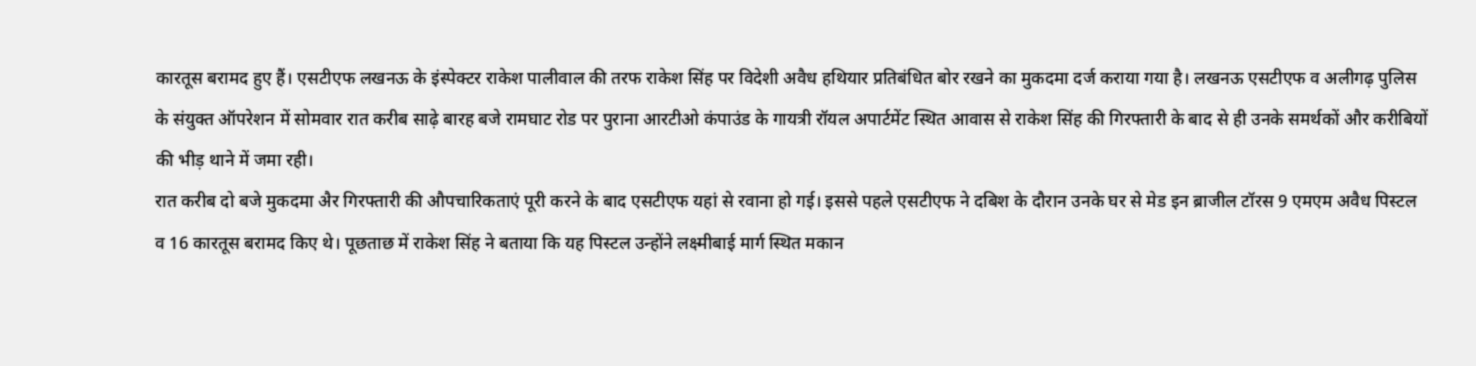कारतूस बरामद हुए हैं। एसटीएफ लखनऊ के इंस्पेक्टर राकेश पालीवाल की तरफ राकेश सिंह पर विदेशी अवैध हथियार प्रतिबंधित बोर रखने का मुकदमा दर्ज कराया गया है। लखनऊ एसटीएफ व अलीगढ़ पुलिस के संयुक्त ऑपरेशन में सोमवार रात करीब साढ़े बारह बजे रामघाट रोड पर पुराना आरटीओ कंपाउंड के गायत्री रॉयल अपार्टमेंट स्थित आवास से राकेश सिंह की गिरफ्तारी के बाद से ही उनके समर्थकों और करीबियों की भीड़ थाने में जमा रही।
रात करीब दो बजे मुकदमा अैर गिरफ्तारी की औपचारिकताएं पूरी करने के बाद एसटीएफ यहां से रवाना हो गई। इससे पहले एसटीएफ ने दबिश के दौरान उनके घर से मेड इन ब्राजील टॉरस 9 एमएम अवैध पिस्टल व 16 कारतूस बरामद किए थे। पूछताछ में राकेश सिंह ने बताया कि यह पिस्टल उन्होंने लक्ष्मीबाई मार्ग स्थित मकान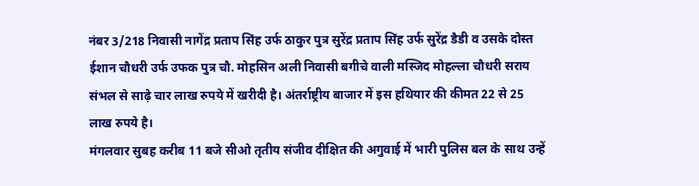नंबर 3/218 निवासी नागेंद्र प्रताप सिंह उर्फ ठाकुर पुत्र सुरेंद्र प्रताप सिंह उर्फ सुरेंद्र डैडी व उसके दोस्त ईशान चौधरी उर्फ उफक पुत्र चौ. मोहसिन अली निवासी बगीचे वाली मस्जिद मोहल्ला चौधरी सराय संभल से साढ़े चार लाख रुपये में खरीदी है। अंतर्राष्ट्रीय बाजार में इस हथियार की कीमत 22 से 25 लाख रुपये है।
मंगलवार सुबह करीब 11 बजे सीओ तृतीय संजीव दीक्षित की अगुवाई में भारी पुलिस बल के साथ उन्हें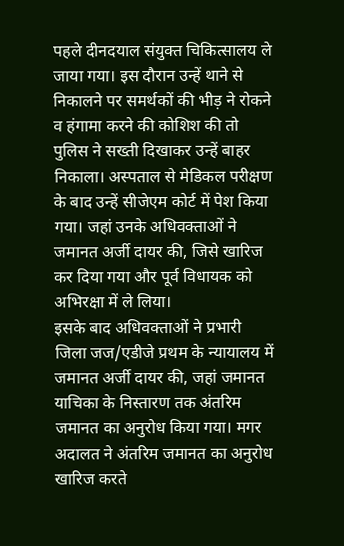पहले दीनदयाल संयुक्त चिकित्सालय ले जाया गया। इस दौरान उन्हें थाने से निकालने पर समर्थकों की भीड़ ने रोकने व हंगामा करने की कोशिश की तो पुलिस ने सख्ती दिखाकर उन्हें बाहर निकाला। अस्पताल से मेडिकल परीक्षण के बाद उन्हें सीजेएम कोर्ट में पेश किया गया। जहां उनके अधिवक्ताओं ने जमानत अर्जी दायर की, जिसे खारिज कर दिया गया और पूर्व विधायक को अभिरक्षा में ले लिया।
इसके बाद अधिवक्ताओं ने प्रभारी जिला जज/एडीजे प्रथम के न्यायालय में जमानत अर्जी दायर की, जहां जमानत याचिका के निस्तारण तक अंतरिम जमानत का अनुरोध किया गया। मगर अदालत ने अंतरिम जमानत का अनुरोध खारिज करते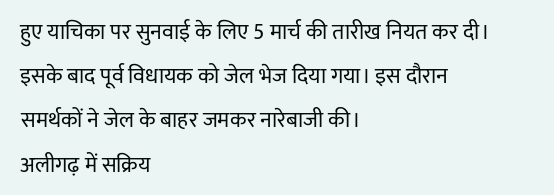हुए याचिका पर सुनवाई के लिए 5 मार्च की तारीख नियत कर दी। इसके बाद पूर्व विधायक को जेल भेज दिया गया। इस दौरान समर्थकों ने जेल के बाहर जमकर नारेबाजी की।
अलीगढ़ में सक्रिय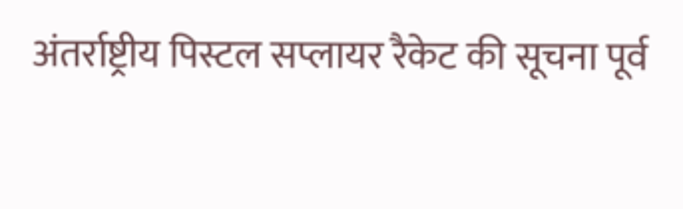अंतर्राष्ट्रीय पिस्टल सप्लायर रैकेट की सूचना पूर्व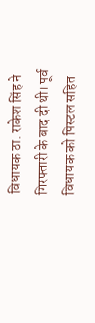विधायक ठा. राकेश सिंह ने गिरफ्तारी के बाद दी थी। पूर्व विधायक को पिस्टल सहित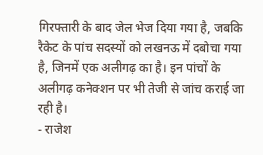गिरफ्तारी के बाद जेल भेज दिया गया है, जबकि रैकेट के पांच सदस्यों को लखनऊ में दबोचा गया है, जिनमें एक अलीगढ़ का है। इन पांचों के अलीगढ़ कनेक्शन पर भी तेजी से जांच कराई जा रही है।
- राजेश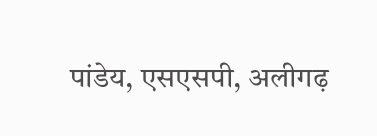पांडेय, एसएसपी, अलीगढ़